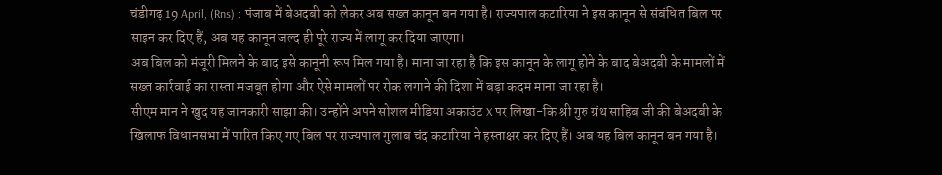चंडीगढ़ 19 April, (Rns) : पंजाब में बेअदबी को लेकर अब सख्त कानून बन गया है। राज्यपाल कटारिया ने इस कानून से संबंधित बिल पर साइन कर दिए हैं, अब यह कानून जल्द ही पूरे राज्य में लागू कर दिया जाएगा।
अब बिल को मंजूरी मिलने के बाद इसे कानूनी रूप मिल गया है। माना जा रहा है कि इस कानून के लागू होने के बाद बेअदबी के मामलों में सख्त कार्रवाई का रास्ता मजबूत होगा और ऐसे मामलों पर रोक लगाने की दिशा में बड़ा कदम माना जा रहा है।
सीएम मान ने खुद यह जानकारी साझा की। उन्होंने अपने सोशल मीडिया अकाउंट X पर लिखा-कि श्री गुरु ग्रंथ साहिब जी की बेअदबी के खिलाफ विधानसभा में पारित किए गए बिल पर राज्यपाल गुलाब चंद कटारिया ने हस्ताक्षर कर दिए हैं। अब यह बिल कानून बन गया है।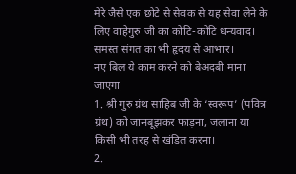मेरे जैसे एक छोटे से सेवक से यह सेवा लेने के लिए वाहेगुरु जी का कोटि-कोटि धन्यवाद। समस्त संगत का भी हृदय से आभार।
नए बिल ये काम करने को बेअदबी माना जाएगा
1. श्री गुरु ग्रंथ साहिब जी के ‘स्वरूप’ (पवित्र ग्रंथ) को जानबूझकर फाड़ना, जलाना या किसी भी तरह से खंडित करना।
2.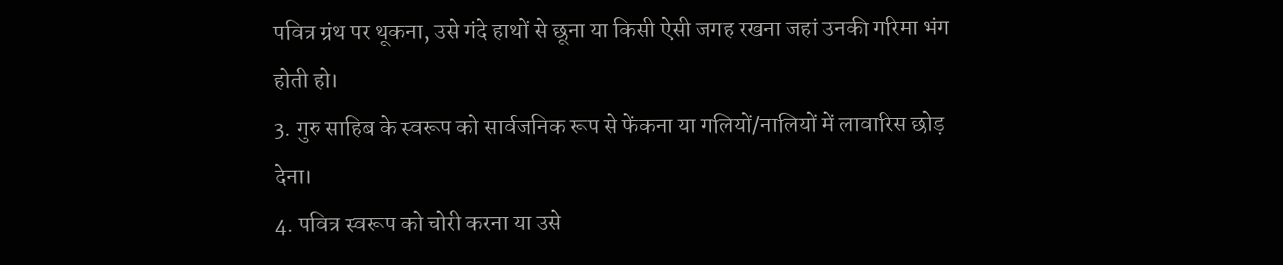पवित्र ग्रंथ पर थूकना, उसे गंदे हाथों से छूना या किसी ऐसी जगह रखना जहां उनकी गरिमा भंग होती हो।
3. गुरु साहिब के स्वरूप को सार्वजनिक रूप से फेंकना या गलियों/नालियों में लावारिस छोड़ देना।
4. पवित्र स्वरूप को चोरी करना या उसे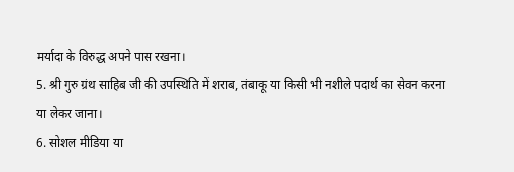मर्यादा के विरुद्ध अपने पास रखना।
5. श्री गुरु ग्रंथ साहिब जी की उपस्थिति में शराब, तंबाकू या किसी भी नशीले पदार्थ का सेवन करना या लेकर जाना।
6. सोशल मीडिया या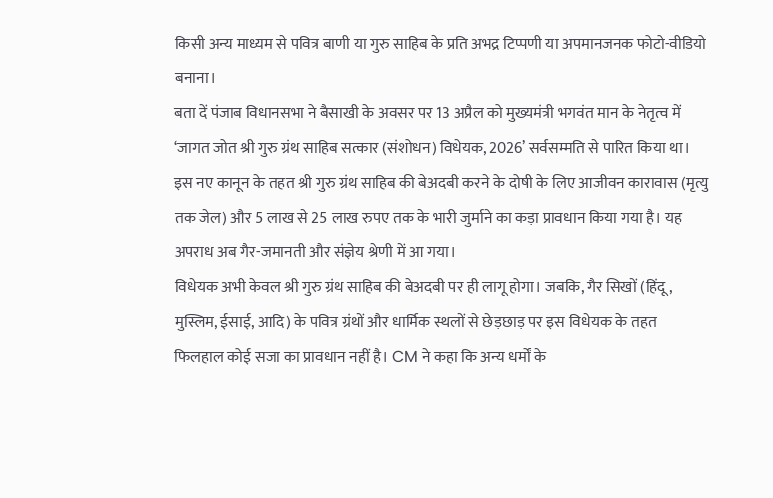किसी अन्य माध्यम से पवित्र बाणी या गुरु साहिब के प्रति अभद्र टिप्पणी या अपमानजनक फोटो-वीडियो बनाना।
बता दें पंजाब विधानसभा ने बैसाखी के अवसर पर 13 अप्रैल को मुख्यमंत्री भगवंत मान के नेतृत्व में ‘जागत जोत श्री गुरु ग्रंथ साहिब सत्कार (संशोधन) विधेयक, 2026’ सर्वसम्मति से पारित किया था। इस नए कानून के तहत श्री गुरु ग्रंथ साहिब की बेअदबी करने के दोषी के लिए आजीवन कारावास (मृत्यु तक जेल) और 5 लाख से 25 लाख रुपए तक के भारी जुर्माने का कड़ा प्रावधान किया गया है। यह अपराध अब गैर-जमानती और संज्ञेय श्रेणी में आ गया।
विधेयक अभी केवल श्री गुरु ग्रंथ साहिब की बेअदबी पर ही लागू होगा। जबकि, गैर सिखों (हिंदू, मुस्लिम, ईसाई, आदि) के पवित्र ग्रंथों और धार्मिक स्थलों से छेड़छाड़ पर इस विधेयक के तहत फिलहाल कोई सजा का प्रावधान नहीं है। CM ने कहा कि अन्य धर्मों के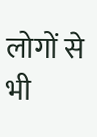लोगों से भी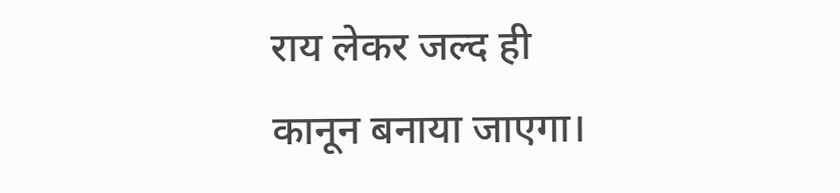राय लेकर जल्द ही कानून बनाया जाएगा।